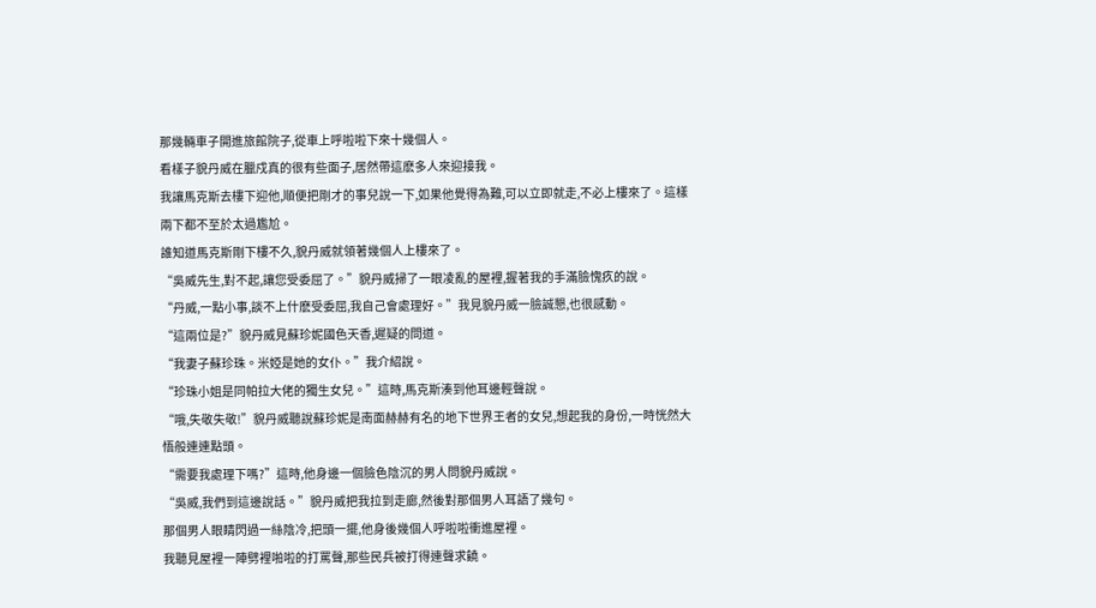那幾輛車子開進旅館院子,從車上呼啦啦下來十幾個人。
看樣子貌丹威在臘戍真的很有些面子,居然帶這麽多人來迎接我。
我讓馬克斯去樓下迎他,順便把剛才的事兒說一下,如果他覺得為難,可以立即就走,不必上樓來了。這樣兩下都不至於太過尷尬。
誰知道馬克斯剛下樓不久,貌丹威就領著幾個人上樓來了。
“吳威先生,對不起,讓您受委屈了。”貌丹威掃了一眼凌亂的屋裡,握著我的手滿臉愧疚的說。
“丹威,一點小事,談不上什麽受委屈,我自己會處理好。”我見貌丹威一臉誠懇,也很感動。
“這兩位是?”貌丹威見蘇珍妮國色天香,遲疑的問道。
“我妻子蘇珍珠。米婭是她的女仆。”我介紹說。
“珍珠小姐是同帕拉大佬的獨生女兒。”這時,馬克斯湊到他耳邊輕聲說。
“哦,失敬失敬!”貌丹威聽說蘇珍妮是南面赫赫有名的地下世界王者的女兒,想起我的身份,一時恍然大悟般連連點頭。
“需要我處理下嗎?”這時,他身邊一個臉色陰沉的男人問貌丹威說。
“吳威,我們到這邊說話。”貌丹威把我拉到走廊,然後對那個男人耳語了幾句。
那個男人眼睛閃過一絲陰冷,把頭一擺,他身後幾個人呼啦啦衝進屋裡。
我聽見屋裡一陣劈裡啪啦的打罵聲,那些民兵被打得連聲求饒。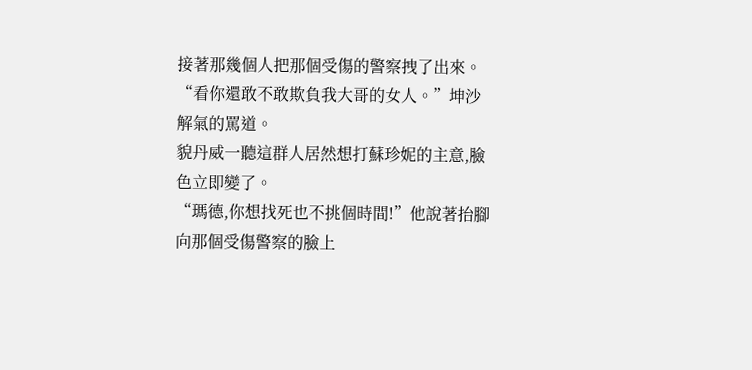接著那幾個人把那個受傷的警察拽了出來。
“看你還敢不敢欺負我大哥的女人。”坤沙解氣的罵道。
貌丹威一聽這群人居然想打蘇珍妮的主意,臉色立即變了。
“瑪德,你想找死也不挑個時間!”他說著抬腳向那個受傷警察的臉上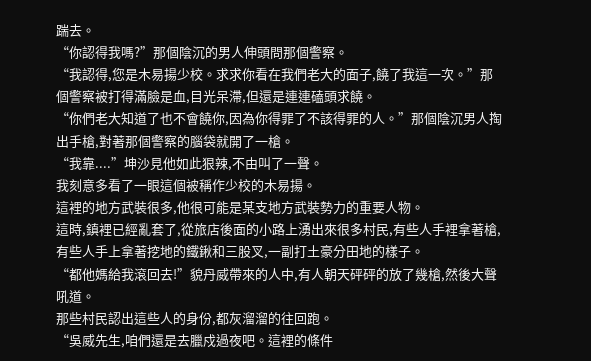踹去。
“你認得我嗎?”那個陰沉的男人伸頭問那個警察。
“我認得,您是木易揚少校。求求你看在我們老大的面子,饒了我這一次。”那個警察被打得滿臉是血,目光呆滯,但還是連連磕頭求饒。
“你們老大知道了也不會饒你,因為你得罪了不該得罪的人。”那個陰沉男人掏出手槍,對著那個警察的腦袋就開了一槍。
“我靠....”坤沙見他如此狠辣,不由叫了一聲。
我刻意多看了一眼這個被稱作少校的木易揚。
這裡的地方武裝很多,他很可能是某支地方武裝勢力的重要人物。
這時,鎮裡已經亂套了,從旅店後面的小路上湧出來很多村民,有些人手裡拿著槍,有些人手上拿著挖地的鐵鍬和三股叉,一副打土豪分田地的樣子。
“都他媽給我滾回去!”貌丹威帶來的人中,有人朝天砰砰的放了幾槍,然後大聲吼道。
那些村民認出這些人的身份,都灰溜溜的往回跑。
“吳威先生,咱們還是去臘戍過夜吧。這裡的條件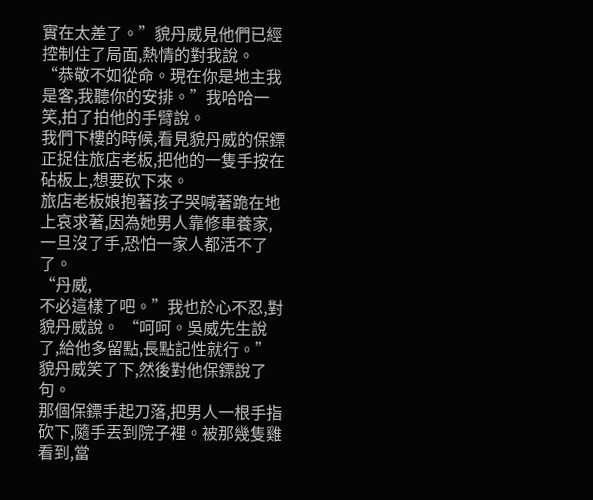實在太差了。”貌丹威見他們已經控制住了局面,熱情的對我說。
“恭敬不如從命。現在你是地主我是客,我聽你的安排。”我哈哈一笑,拍了拍他的手臂說。
我們下樓的時候,看見貌丹威的保鏢正捉住旅店老板,把他的一隻手按在砧板上,想要砍下來。
旅店老板娘抱著孩子哭喊著跪在地上哀求著,因為她男人靠修車養家,一旦沒了手,恐怕一家人都活不了了。
“丹威,
不必這樣了吧。”我也於心不忍,對貌丹威說。 “呵呵。吳威先生說了,給他多留點,長點記性就行。”貌丹威笑了下,然後對他保鏢說了句。
那個保鏢手起刀落,把男人一根手指砍下,隨手丟到院子裡。被那幾隻雞看到,當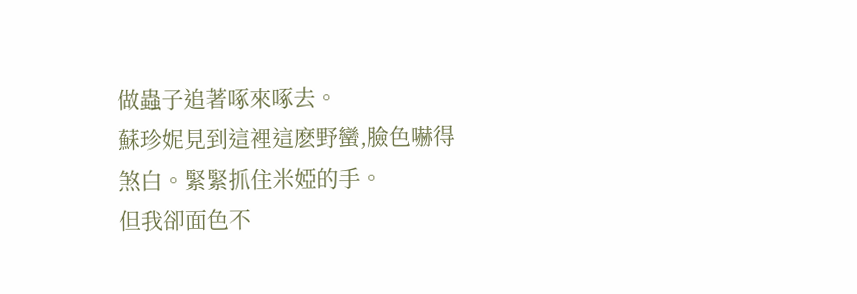做蟲子追著啄來啄去。
蘇珍妮見到這裡這麽野蠻,臉色嚇得煞白。緊緊抓住米婭的手。
但我卻面色不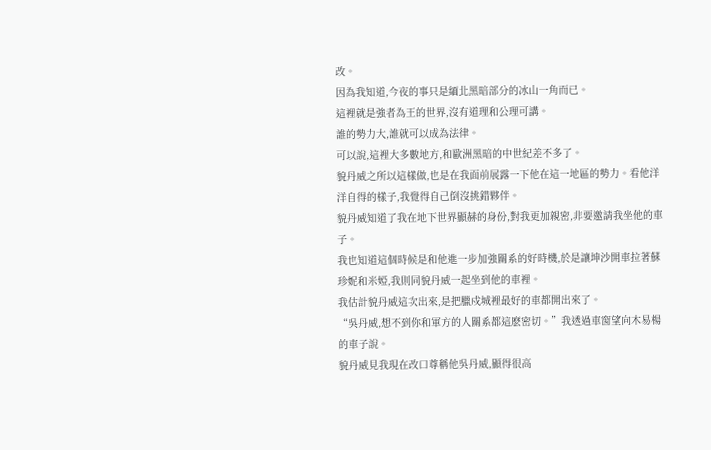改。
因為我知道,今夜的事只是緬北黑暗部分的冰山一角而已。
這裡就是強者為王的世界,沒有道理和公理可講。
誰的勢力大,誰就可以成為法律。
可以說,這裡大多數地方,和歐洲黑暗的中世紀差不多了。
貌丹威之所以這樣做,也是在我面前展露一下他在這一地區的勢力。看他洋洋自得的樣子,我覺得自己倒沒挑錯夥伴。
貌丹威知道了我在地下世界顯赫的身份,對我更加親密,非要邀請我坐他的車子。
我也知道這個時候是和他進一步加強關系的好時機,於是讓坤沙開車拉著蘇珍妮和米婭,我則同貌丹威一起坐到他的車裡。
我估計貌丹威這次出來,是把臘戍城裡最好的車都開出來了。
“吳丹威,想不到你和軍方的人關系都這麽密切。”我透過車窗望向木易楊的車子說。
貌丹威見我現在改口尊稱他吳丹威,顯得很高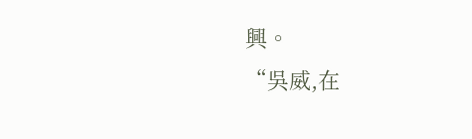興。
“吳威,在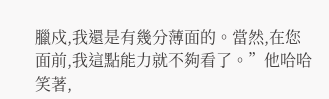臘戍,我還是有幾分薄面的。當然,在您面前,我這點能力就不夠看了。”他哈哈笑著,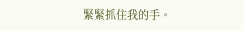緊緊抓住我的手。